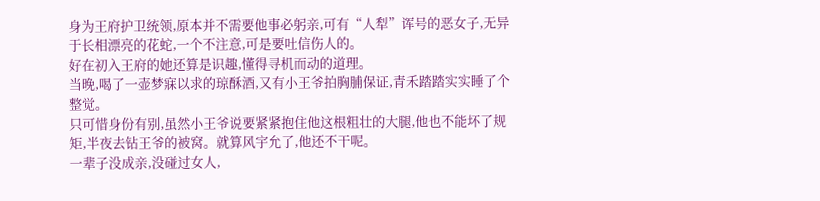身为王府护卫统领,原本并不需要他事必躬亲,可有“人犁”诨号的恶女子,无异于长相漂亮的花蛇,一个不注意,可是要吐信伤人的。
好在初入王府的她还算是识趣,懂得寻机而动的道理。
当晚,喝了一壶梦寐以求的琼酥酒,又有小王爷拍胸脯保证,青禾踏踏实实睡了个整觉。
只可惜身份有别,虽然小王爷说要紧紧抱住他这根粗壮的大腿,他也不能坏了规矩,半夜去钻王爷的被窝。就算风宇允了,他还不干呢。
一辈子没成亲,没碰过女人,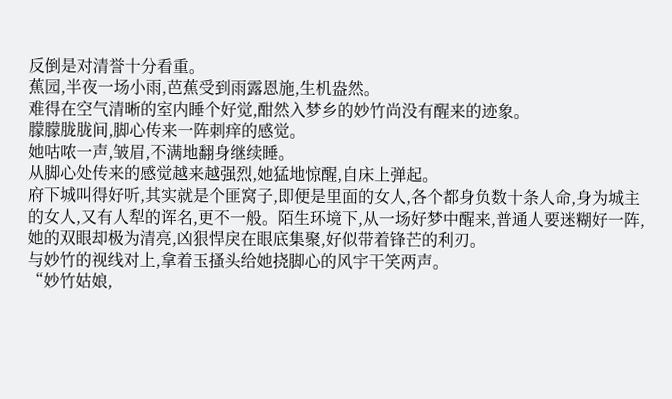反倒是对清誉十分看重。
蕉园,半夜一场小雨,芭蕉受到雨露恩施,生机盎然。
难得在空气清晰的室内睡个好觉,酣然入梦乡的妙竹尚没有醒来的迹象。
朦朦胧胧间,脚心传来一阵刺痒的感觉。
她咕哝一声,皱眉,不满地翻身继续睡。
从脚心处传来的感觉越来越强烈,她猛地惊醒,自床上弹起。
府下城叫得好听,其实就是个匪窝子,即便是里面的女人,各个都身负数十条人命,身为城主的女人,又有人犁的诨名,更不一般。陌生环境下,从一场好梦中醒来,普通人要迷糊好一阵,她的双眼却极为清亮,凶狠悍戾在眼底集聚,好似带着锋芒的利刃。
与妙竹的视线对上,拿着玉搔头给她挠脚心的风宇干笑两声。
“妙竹姑娘,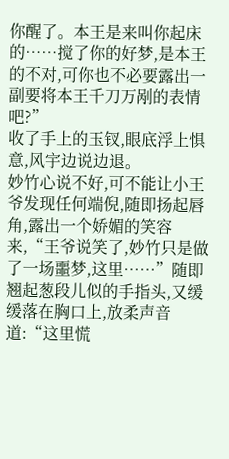你醒了。本王是来叫你起床的……搅了你的好梦,是本王的不对,可你也不必要露出一副要将本王千刀万剐的表情吧?”
收了手上的玉钗,眼底浮上惧意,风宇边说边退。
妙竹心说不好,可不能让小王爷发现任何端倪,随即扬起唇角,露出一个娇媚的笑容来,“王爷说笑了,妙竹只是做了一场噩梦,这里……”随即翘起葱段儿似的手指头,又缓缓落在胸口上,放柔声音道:“这里慌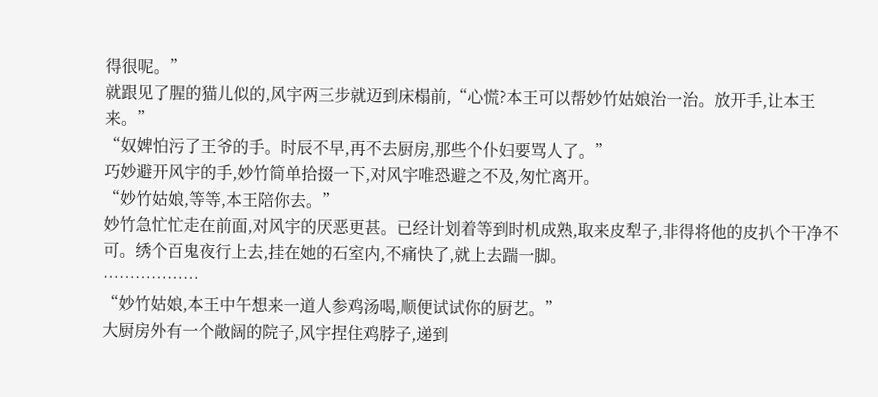得很呢。”
就跟见了腥的猫儿似的,风宇两三步就迈到床榻前,“心慌?本王可以帮妙竹姑娘治一治。放开手,让本王来。”
“奴婢怕污了王爷的手。时辰不早,再不去厨房,那些个仆妇要骂人了。”
巧妙避开风宇的手,妙竹简单拾掇一下,对风宇唯恐避之不及,匆忙离开。
“妙竹姑娘,等等,本王陪你去。”
妙竹急忙忙走在前面,对风宇的厌恶更甚。已经计划着等到时机成熟,取来皮犁子,非得将他的皮扒个干净不可。绣个百鬼夜行上去,挂在她的石室内,不痛快了,就上去踹一脚。
………………
“妙竹姑娘,本王中午想来一道人参鸡汤喝,顺便试试你的厨艺。”
大厨房外有一个敞阔的院子,风宇捏住鸡脖子,递到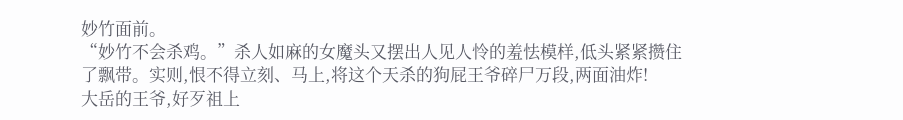妙竹面前。
“妙竹不会杀鸡。”杀人如麻的女魔头又摆出人见人怜的羞怯模样,低头紧紧攒住了飘带。实则,恨不得立刻、马上,将这个天杀的狗屁王爷碎尸万段,两面油炸!
大岳的王爷,好歹祖上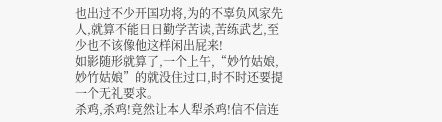也出过不少开国功将,为的不辜负风家先人,就算不能日日勤学苦读,苦练武艺,至少也不该像他这样闲出屁来!
如影随形就算了,一个上午,“妙竹姑娘,妙竹姑娘”的就没住过口,时不时还要提一个无礼要求。
杀鸡,杀鸡!竟然让本人犁杀鸡!信不信连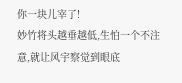你一块儿宰了!
妙竹将头越垂越低,生怕一个不注意,就让风宇察觉到眼底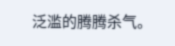泛滥的腾腾杀气。